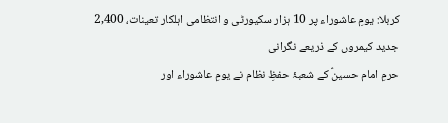کربلا: یومِ عاشوراء پر 10 ہزار سکیورٹی و انتظامی اہلکار تعینات، 2,400 جدید کیمروں کے ذریعے نگرانی
حرمِ امام حسینؑ کے شعبۂ حفظِ نظام نے یومِ عاشوراء اور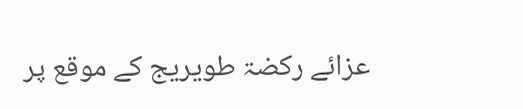عزائے رکضۃ طویریج کے موقع پر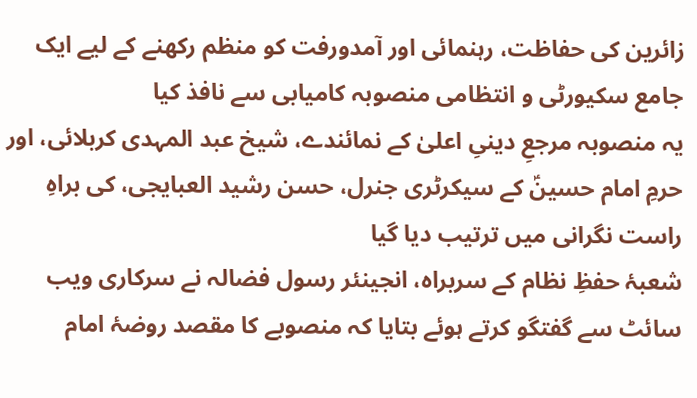زائرین کی حفاظت، رہنمائی اور آمدورفت کو منظم رکھنے کے لیے ایک جامع سکیورٹی و انتظامی منصوبہ کامیابی سے نافذ کیا
یہ منصوبہ مرجعِ دینیِ اعلیٰ کے نمائندے، شیخ عبد المہدی کربلائی، اور حرمِ امام حسینؑ کے سیکرٹری جنرل، حسن رشید العبایجی، کی براہِ راست نگرانی میں ترتیب دیا گیا
شعبۂ حفظِ نظام کے سربراہ، انجینئر رسول فضالہ نے سرکاری ویب سائٹ سے گفتگو کرتے ہوئے بتایا کہ منصوبے کا مقصد روضۂ امام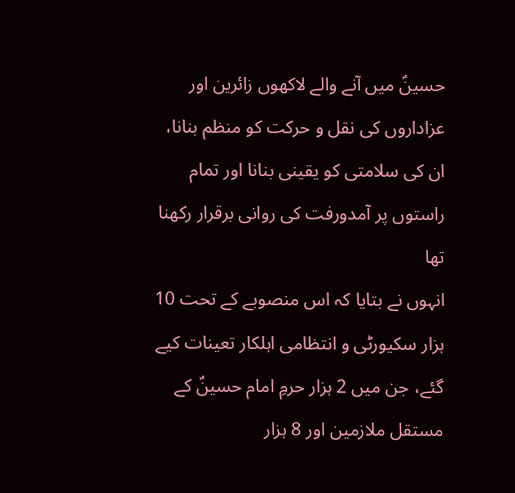حسینؑ میں آنے والے لاکھوں زائرین اور عزاداروں کی نقل و حرکت کو منظم بنانا، ان کی سلامتی کو یقینی بنانا اور تمام راستوں پر آمدورفت کی روانی برقرار رکھنا تھا
انہوں نے بتایا کہ اس منصوبے کے تحت 10 ہزار سکیورٹی و انتظامی اہلکار تعینات کیے گئے، جن میں 2 ہزار حرمِ امام حسینؑ کے مستقل ملازمین اور 8 ہزار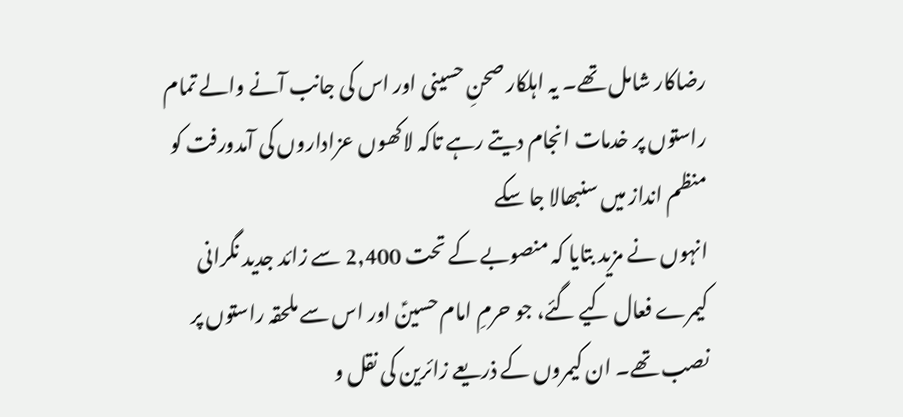رضاکار شامل تھے۔ یہ اہلکار صحنِ حسینی اور اس کی جانب آنے والے تمام راستوں پر خدمات انجام دیتے رہے تاکہ لاکھوں عزاداروں کی آمدورفت کو منظم انداز میں سنبھالا جا سکے
انہوں نے مزید بتایا کہ منصوبے کے تحت 2,400 سے زائد جدید نگرانی کیمرے فعال کیے گئے، جو حرمِ امام حسینؑ اور اس سے ملحقہ راستوں پر نصب تھے۔ ان کیمروں کے ذریعے زائرین کی نقل و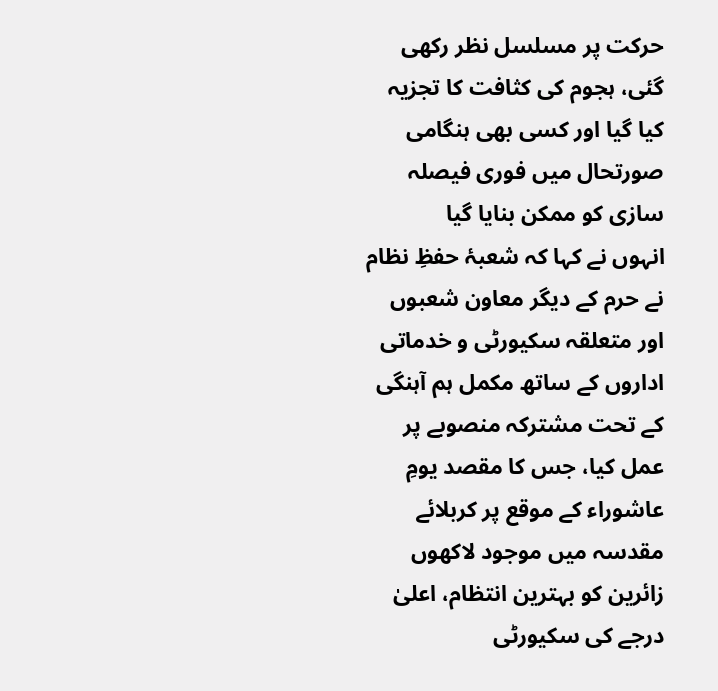حرکت پر مسلسل نظر رکھی گئی، ہجوم کی کثافت کا تجزیہ کیا گیا اور کسی بھی ہنگامی صورتحال میں فوری فیصلہ سازی کو ممکن بنایا گیا
انہوں نے کہا کہ شعبۂ حفظِ نظام نے حرم کے دیگر معاون شعبوں اور متعلقہ سکیورٹی و خدماتی اداروں کے ساتھ مکمل ہم آہنگی کے تحت مشترکہ منصوبے پر عمل کیا، جس کا مقصد یومِ عاشوراء کے موقع پر کربلائے مقدسہ میں موجود لاکھوں زائرین کو بہترین انتظام، اعلیٰ درجے کی سکیورٹی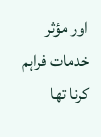اور مؤثر خدمات فراہم کرنا تھا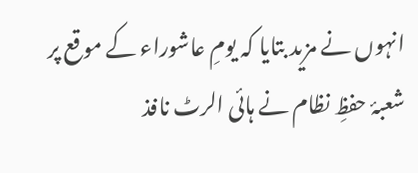انہوں نے مزید بتایا کہ یومِ عاشوراء کے موقع پر شعبۂ حفظِ نظام نے ہائی الرٹ نافذ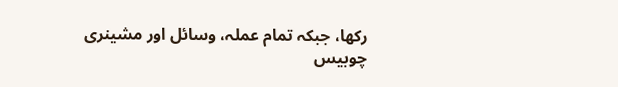رکھا، جبکہ تمام عملہ، وسائل اور مشینری چوبیس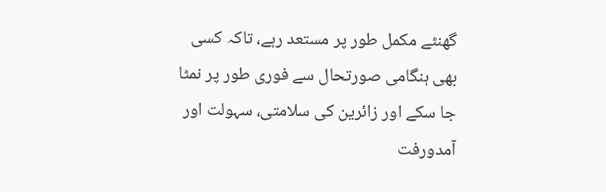گھنٹے مکمل طور پر مستعد رہے، تاکہ کسی بھی ہنگامی صورتحال سے فوری طور پر نمٹا جا سکے اور زائرین کی سلامتی، سہولت اور آمدورفت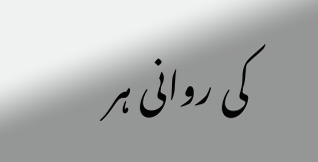کی روانی ہر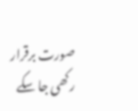صورت برقرار رکھی جا سکے